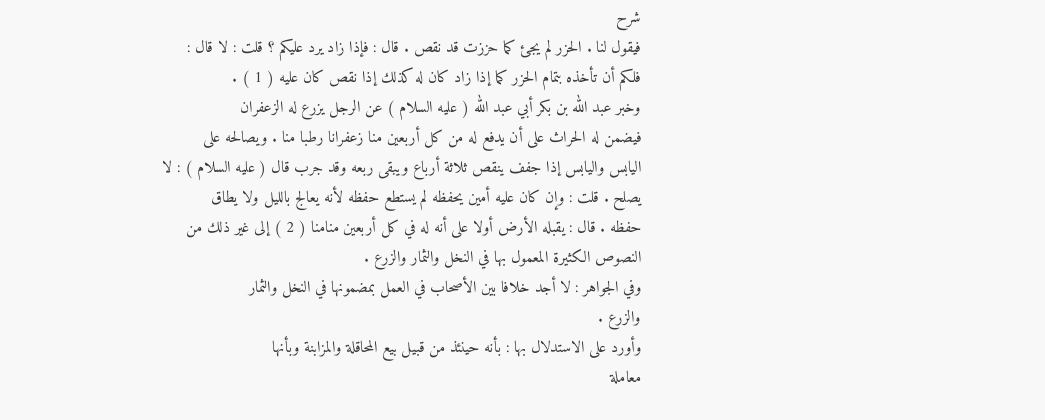شرح
فيقول لنا . الحزر لم يجئ كما حززت قد نقص . قال : فإذا زاد يرد عليكم ؟ قلت : لا قال :
فلكم أن تأخذه بتمام الحزر كما إذا زاد كان له كذلك إذا نقص كان عليه ( 1 ) .
وخبر عبد الله بن بكر أبي عبد الله ( عليه السلام ) عن الرجل يزرع له الزعفران
فيضمن له الحراث على أن يدفع له من كل أربعين منا زعفرانا رطبا منا . ويصالحه على
اليابس واليابس إذا جفف ينقص ثلاثة أرباع ويبقى ربعه وقد جرب قال ( عليه السلام ) : لا
يصلح . قلت : وإن كان عليه أمين يحفظه لم يستطع حفظه لأنه يعالج بالليل ولا يطاق
حفظه . قال : يقبله الأرض أولا على أنه له في كل أربعين منامنا ( 2 ) إلى غير ذلك من
النصوص الكثيرة المعمول بها في النخل والثمار والزرع .
وفي الجواهر : لا أجد خلافا بين الأصحاب في العمل بمضمونها في النخل والثمار
والزرع .
وأورد على الاستدلال بها : بأنه حينئذ من قبيل بيع المحاقلة والمزابنة وبأنها
معاملة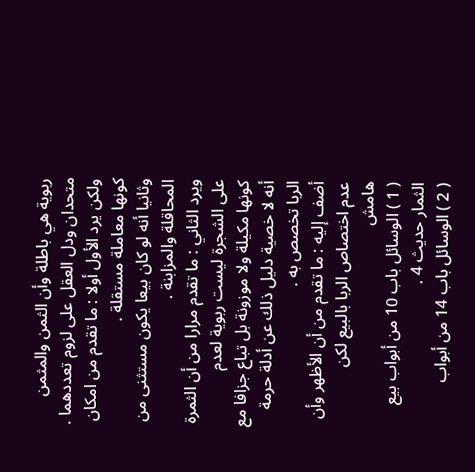ربوية هي باطلة وأن الثمن والمثمن متحدان ودل العقل على لزوم تعددهما .
ولكن يرد الأول أولا : ما تقدم من امكان كونها معاملة مستقلة .
وثانيا أنه لو كان بيعا يكون مستثنى من المحاقلة والمزابنة .
ويرد الثاني : ما تقدم مرارا من أن الثمرة على الشجرة ليست ربوية لعدم
كونها مكيلة ولا موزونة بل تباع جزافا مع أنه لا خصية دليل ذلك عن أدلة حرمة
الربا تخصص به .
أضف إليه : ما تقدم من أن الأظهر وأن عدم اختصاص الربا بالبيع لكن
هامش
( 1 ) الوسائل باب 10 من أبواب بيع الثمار حديث 4 .
( 2 ) الوسائل باب 14 من أبواب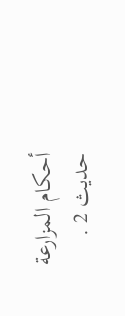أحكام المزارعة حديث 2 .